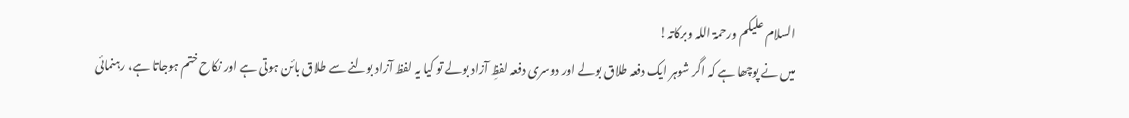السلام علیکم ورحمۃ اللہ وبرکاتہ!
میں نے پوچھا ہے کہ اگر شوہر ایک دفعہ طلاق بولے اور دوسری دفعہ لفظِ آزاد بولے تو کیا یہ لفظ آزاد بولنے سے طلاق بائن ہوتی ہے اور نکاح ختم ہوجاتا ہے، رہنمائی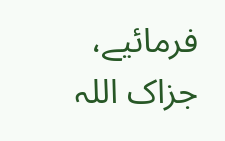فرمائیے، جزاک اللہ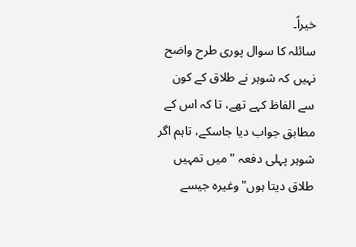خیراً۔
سائلہ کا سوال پوری طرح واضح نہیں کہ شوہر نے طلاق کے کون سے الفاظ کہے تھے، تا کہ اس کے مطابق جواب دیا جاسکے، تاہم اگر شوہر پہلی دفعہ " میں تمہیں طلاق دیتا ہوں" وغیرہ جیسے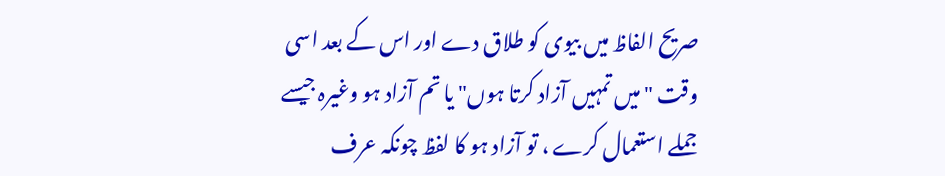صریح الفاظ میں بیوی کو طلاق دے اور اس کے بعد اسی وقت " میں تمہیں آزاد کرتا ہوں" یا تم آزاد ہو وغیرہ جیسے جملے استعمال کرے ، تو آزاد ہو کا لفظ چونکہ عرف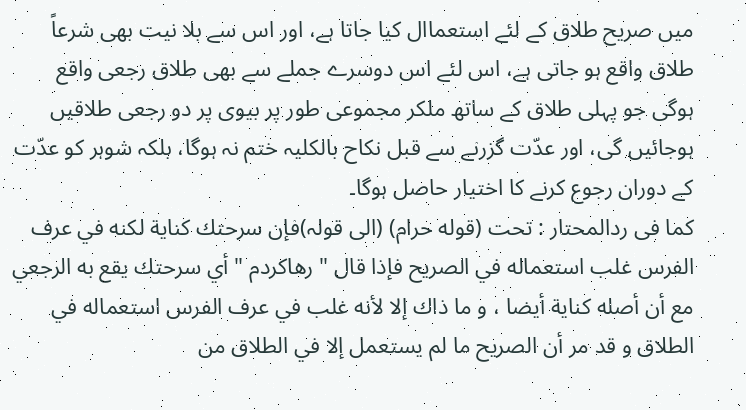میں صریح طلاق کے لئے استعماال کیا جاتا ہے، اور اس سے بلا نیت بھی شرعاً طلاق واقع ہو جاتی ہے، اس لئے اس دوسرے جملے سے بھی طلاق رجعی واقع ہوگی جو پہلی طلاق کے ساتھ ملکر مجموعی طور پر بیوی پر دو رجعی طلاقیں ہوجائیں گی، اور عدّت گزرنے سے قبل نکاح بالکلیہ ختم نہ ہوگا، بلکہ شوہر کو عدّت کے دوران رجوع کرنے کا اختیار حاصل ہوگا۔
کما فی ردالمحتار : تحت (قوله حرام) (الی قولہ)فإن سرحتك كناية لكنه في عرف الفرس غلب استعماله في الصريح فإذا قال " رهاكردم " أي سرحتك يقع به الرجعي مع أن أصله كناية أيضا ، و ما ذاك إلا لأنه غلب في عرف الفرس استعماله في الطلاق و قد مر أن الصريح ما لم يستعمل إلا في الطلاق من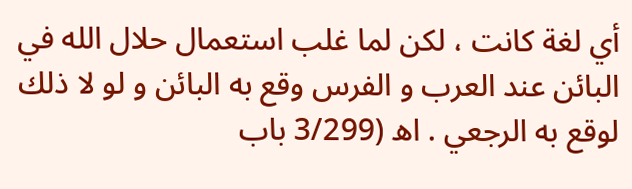أي لغة كانت ، لكن لما غلب استعمال حلال الله في البائن عند العرب و الفرس وقع به البائن و لو لا ذلك لوقع به الرجعي . اھ (3/299 باب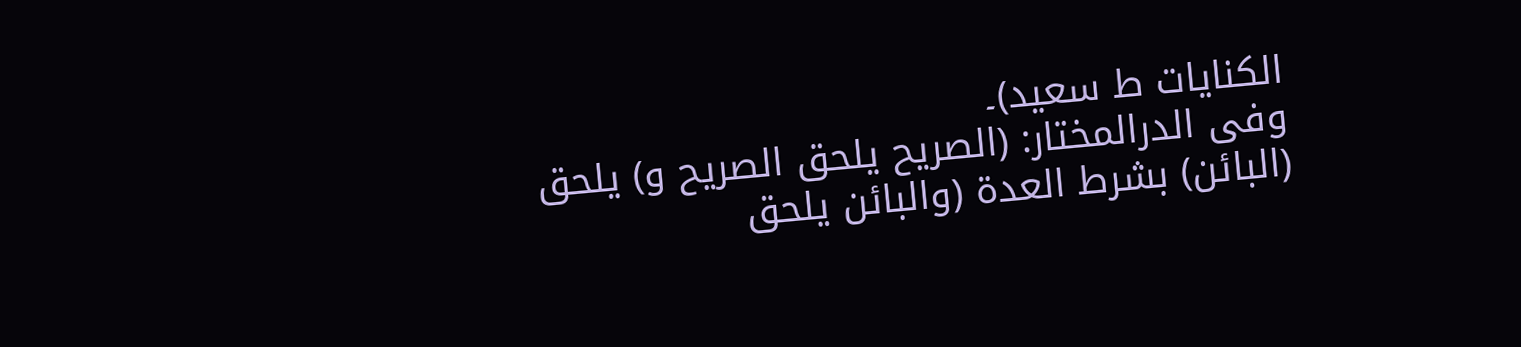الکنایات ط سعید)۔
وفی الدرالمختار: (الصريح يلحق الصريح و) يلحق (البائن) بشرط العدة (والبائن يلحق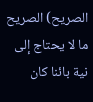الصريح) الصريح ما لا يحتاج إلى نية بائنا كان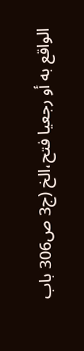الواقع به أو رجعيا فتح،الخ (ج3 ص306 باب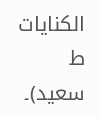الکنایات ط سعید)۔